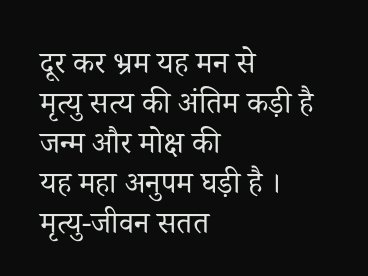दूर कर भ्रम यह मन से
मृत्यु सत्य की अंतिम कड़ी है
जन्म और मोक्ष की
यह महा अनुपम घड़ी है ।
मृत्यु-जीवन सतत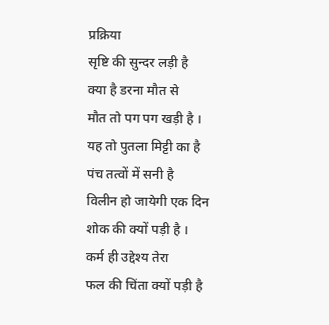प्रक्रिया
सृष्टि की सुन्दर लड़ी है
क्या है डरना मौत से
मौत तो पग पग खड़ी है ।
यह तो पुतला मिट्टी का है
पंच तत्वों में सनी है
विलीन हो जायेगी एक दिन
शोक की क्यों पड़ी है ।
कर्म ही उद्देश्य तेरा
फल की चिंता क्यों पड़ी है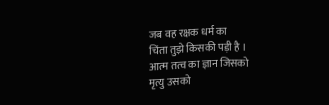जब वह रक्षक धर्म का
चिंता तुझे किसकी पड़ी है ।
आत्म तत्व का ज्ञान जिसको
मृत्यु उसको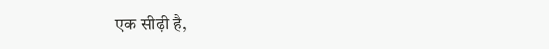एक सीढ़ी है,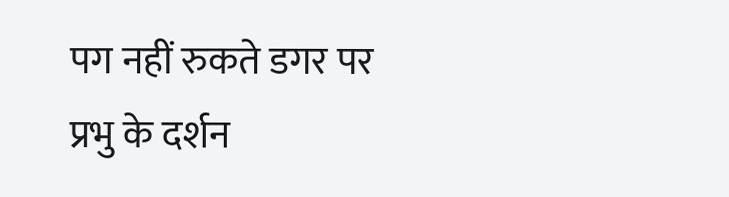पग नहीं रुकते डगर पर
प्रभु के दर्शन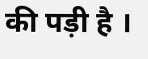की पड़ी है ।